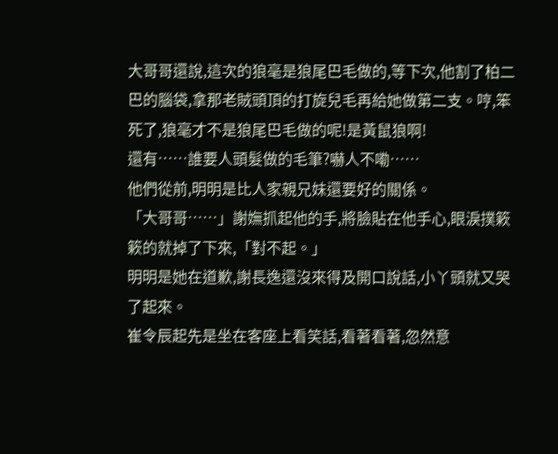大哥哥還說,這次的狼毫是狼尾巴毛做的,等下次,他割了柏二巴的腦袋,拿那老賊頭頂的打旋兒毛再給她做第二支。哼,笨死了,狼毫才不是狼尾巴毛做的呢!是黃鼠狼啊!
還有……誰要人頭髮做的毛筆?嚇人不嘞……
他們從前,明明是比人家親兄妹還要好的關係。
「大哥哥……」謝嫵抓起他的手,將臉貼在他手心,眼淚撲簌簌的就掉了下來,「對不起。」
明明是她在道歉,謝長逸還沒來得及開口說話,小丫頭就又哭了起來。
崔令辰起先是坐在客座上看笑話,看著看著,忽然意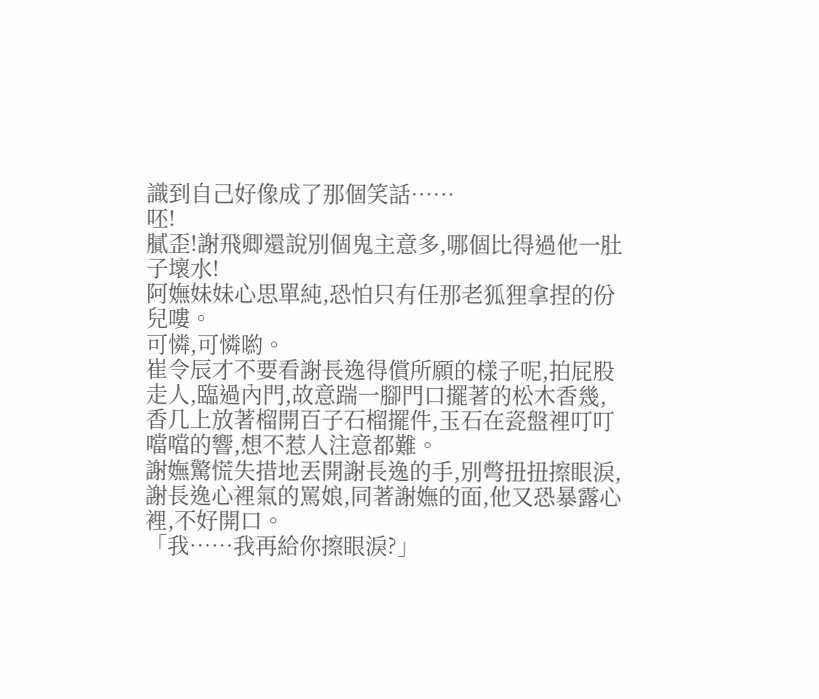識到自己好像成了那個笑話……
呸!
膩歪!謝飛卿還說別個鬼主意多,哪個比得過他一肚子壞水!
阿嫵妹妹心思單純,恐怕只有任那老狐狸拿捏的份兒嘍。
可憐,可憐喲。
崔令辰才不要看謝長逸得償所願的樣子呢,拍屁股走人,臨過內門,故意踹一腳門口擺著的松木香幾,香几上放著榴開百子石榴擺件,玉石在瓷盤裡叮叮噹噹的響,想不惹人注意都難。
謝嫵驚慌失措地丟開謝長逸的手,別彆扭扭擦眼淚,謝長逸心裡氣的罵娘,同著謝嫵的面,他又恐暴露心裡,不好開口。
「我……我再給你擦眼淚?」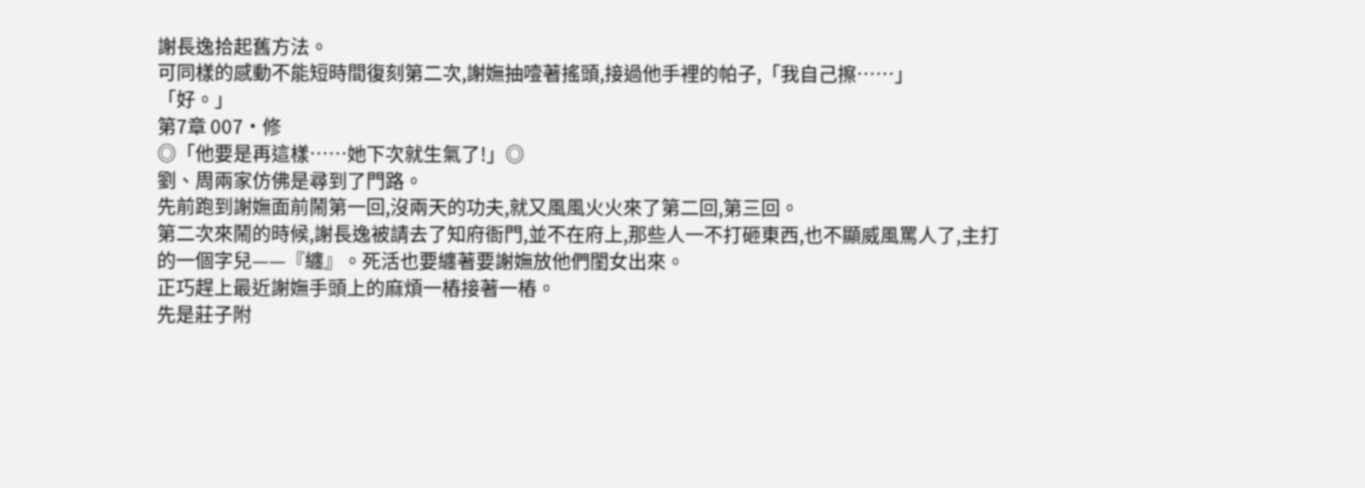謝長逸拾起舊方法。
可同樣的感動不能短時間復刻第二次,謝嫵抽噎著搖頭,接過他手裡的帕子,「我自己擦……」
「好。」
第7章 007·修
◎「他要是再這樣……她下次就生氣了!」◎
劉、周兩家仿佛是尋到了門路。
先前跑到謝嫵面前鬧第一回,沒兩天的功夫,就又風風火火來了第二回,第三回。
第二次來鬧的時候,謝長逸被請去了知府衙門,並不在府上,那些人一不打砸東西,也不顯威風罵人了,主打的一個字兒——『纏』。死活也要纏著要謝嫵放他們閨女出來。
正巧趕上最近謝嫵手頭上的麻煩一樁接著一樁。
先是莊子附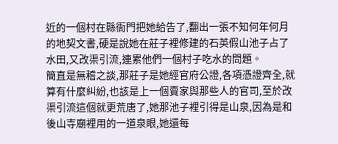近的一個村在縣衙門把她給告了,翻出一張不知何年何月的地契文書,硬是說她在莊子裡修建的石英假山池子占了水田,又改渠引流,連累他們一個村子吃水的問題。
簡直是無稽之談,那莊子是她經官府公證,各項憑證齊全,就算有什麼糾紛,也該是上一個賣家與那些人的官司,至於改渠引流這個就更荒唐了,她那池子裡引得是山泉,因為是和後山寺廟裡用的一道泉眼,她還每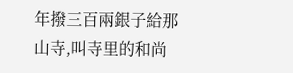年撥三百兩銀子給那山寺,叫寺里的和尚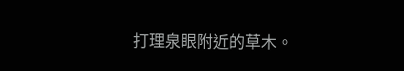打理泉眼附近的草木。